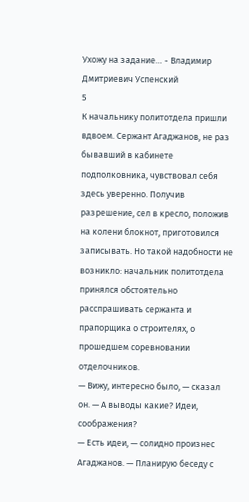Ухожу на задание… - Владимир Дмитриевич Успенский
5
К начальнику политотдела пришли вдвоем. Сержант Агаджанов, не раз бывавший в кабинете подполковника, чувствовал себя здесь уверенно. Получив разрешение, сел в кресло, положив на колени блокнот, приготовился записывать. Но такой надобности не возникло: начальник политотдела принялся обстоятельно расспрашивать сержанта и прапорщика о строителях, о прошедшем соревновании отделочников.
— Вижу, интересно было, — сказал он. — А выводы какие? Идеи, соображения?
— Есть идеи, — солидно произнес Агаджанов. — Планирую беседу с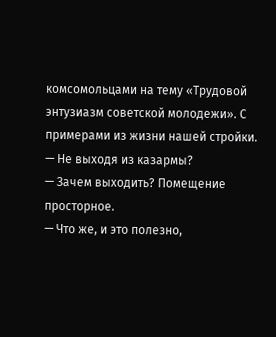комсомольцами на тему «Трудовой энтузиазм советской молодежи». С примерами из жизни нашей стройки.
— Не выходя из казармы?
— Зачем выходить? Помещение просторное.
— Что же, и это полезно,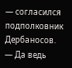— согласился подполковник Дербаносов. — Да ведь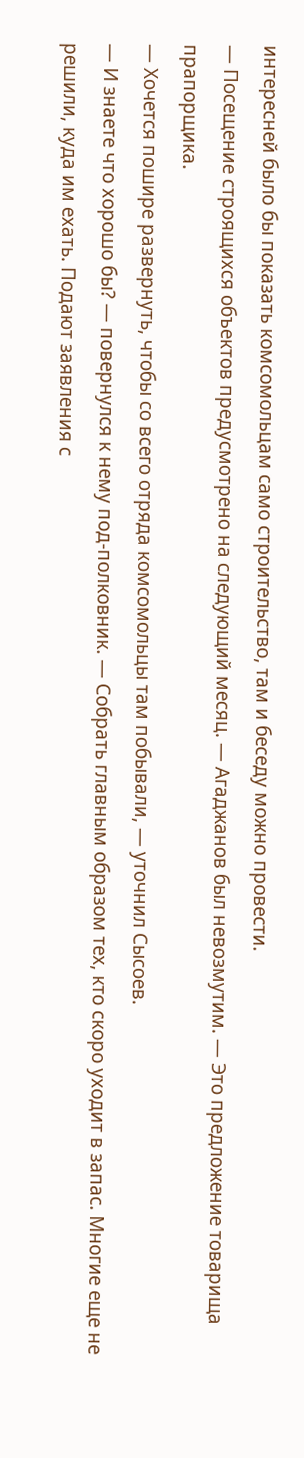интересней было бы показать комсомольцам само строительство, там и беседу можно провести.
— Посещение строящихся объектов предусмотрено на следующий месяц. — Агаджанов был невозмутим. — Это предложение товарища прапорщика.
— Хочется пошире развернуть, чтобы со всего отряда комсомольцы там побывали, — уточнил Сысоев.
— И знаете что хорошо бы? — повернулся к нему под-полковник. — Собрать главным образом тех, кто скоро уходит в запас. Многие еще не решили, куда им ехать. Подают заявления с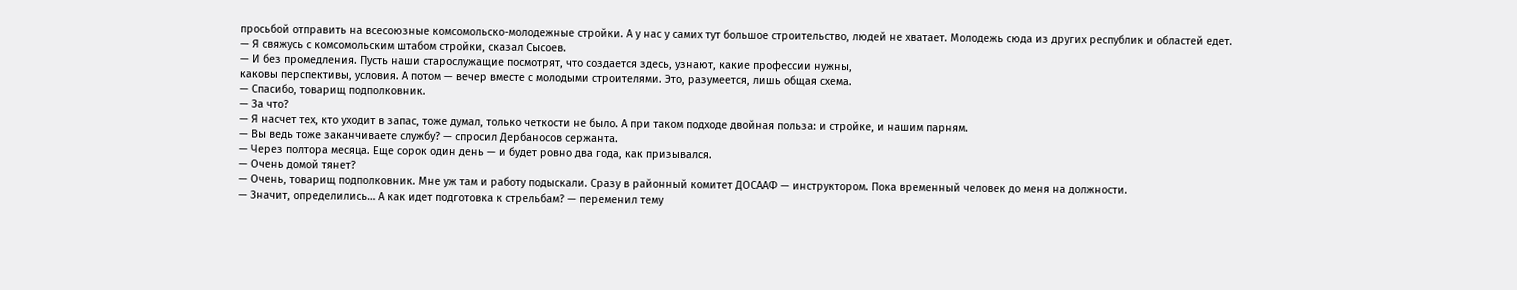просьбой отправить на всесоюзные комсомольско-молодежные стройки. А у нас у самих тут большое строительство, людей не хватает. Молодежь сюда из других республик и областей едет.
— Я свяжусь с комсомольским штабом стройки, сказал Сысоев.
— И без промедления. Пусть наши старослужащие посмотрят, что создается здесь, узнают, какие профессии нужны,
каковы перспективы, условия. А потом — вечер вместе с молодыми строителями. Это, разумеется, лишь общая схема.
— Спасибо, товарищ подполковник.
— За что?
— Я насчет тех, кто уходит в запас, тоже думал, только четкости не было. А при таком подходе двойная польза: и стройке, и нашим парням.
— Вы ведь тоже заканчиваете службу? — спросил Дербаносов сержанта.
— Через полтора месяца. Еще сорок один день — и будет ровно два года, как призывался.
— Очень домой тянет?
— Очень, товарищ подполковник. Мне уж там и работу подыскали. Сразу в районный комитет ДОСААФ — инструктором. Пока временный человек до меня на должности.
— Значит, определились… А как идет подготовка к стрельбам? — переменил тему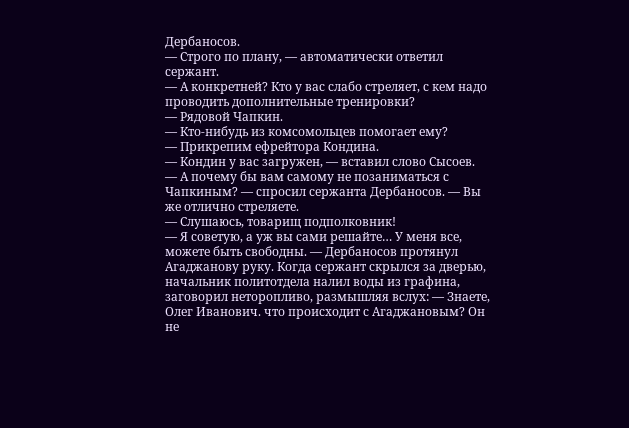Дербаносов.
— Строго по плану, — автоматически ответил сержант.
— А конкретней? Кто у вас слабо стреляет, с кем надо проводить дополнительные тренировки?
— Рядовой Чапкин.
— Кто-нибудь из комсомольцев помогает ему?
— Прикрепим ефрейтора Кондина.
— Кондин у вас загружен, — вставил слово Сысоев.
— А почему бы вам самому не позаниматься с Чапкиным? — спросил сержанта Дербаносов. — Вы же отлично стреляете.
— Слушаюсь, товарищ подполковник!
— Я советую, а уж вы сами решайте… У меня все, можете быть свободны. — Дербаносов протянул Агаджанову руку. Когда сержант скрылся за дверью, начальник политотдела налил воды из графина, заговорил неторопливо, размышляя вслух: — Знаете, Олег Иванович. что происходит с Агаджановым? Он не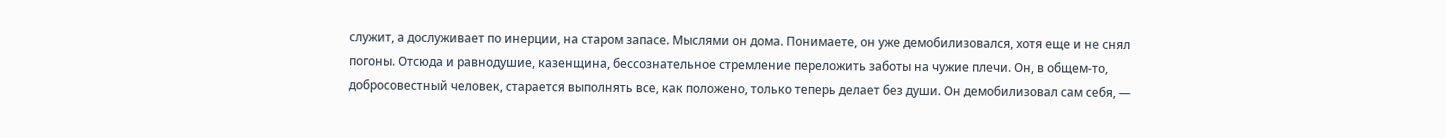служит, а дослуживает по инерции, на старом запасе. Мыслями он дома. Понимаете, он уже демобилизовался, хотя еще и не снял погоны. Отсюда и равнодушие, казенщина, бессознательное стремление переложить заботы на чужие плечи. Он, в общем-то, добросовестный человек, старается выполнять все, как положено, только теперь делает без души. Он демобилизовал сам себя, —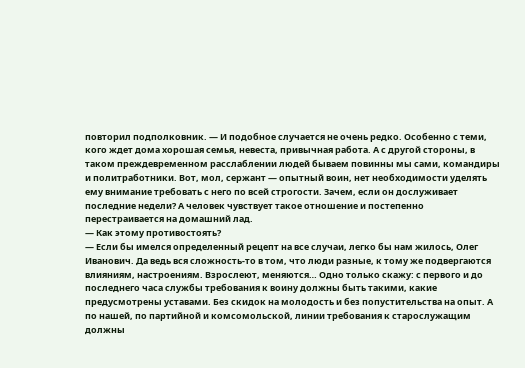повторил подполковник. — И подобное случается не очень редко. Особенно с теми, кого ждет дома хорошая семья, невеста, привычная работа. А с другой стороны, в таком преждевременном расслаблении людей бываем повинны мы сами, командиры и политработники. Вот, мол, сержант — опытный воин, нет необходимости уделять ему внимание требовать с него по всей строгости. Зачем, если он дослуживает последние недели? А человек чувствует такое отношение и постепенно перестраивается на домашний лад.
— Как этому противостоять?
— Если бы имелся определенный рецепт на все случаи, легко бы нам жилось, Олег Иванович. Да ведь вся сложность-то в том, что люди разные, к тому же подвергаются влияниям, настроениям. Взрослеют, меняются… Одно только скажу: с первого и до последнего часа службы требования к воину должны быть такими, какие предусмотрены уставами. Без скидок на молодость и без попустительства на опыт. А по нашей, по партийной и комсомольской, линии требования к старослужащим должны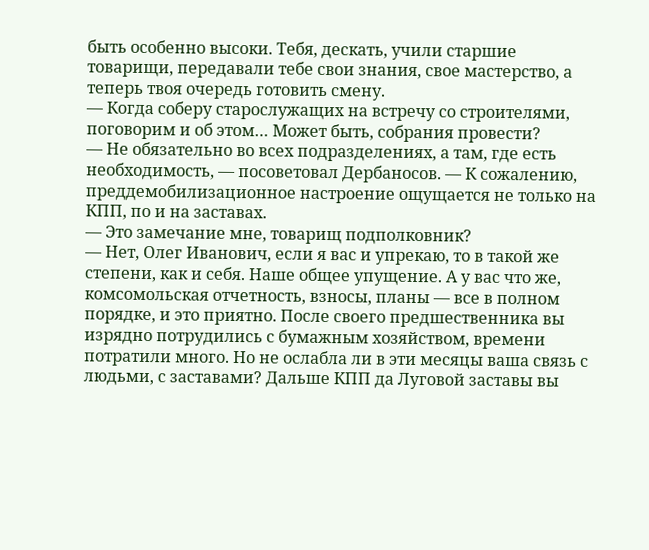быть особенно высоки. Тебя, дескать, учили старшие товарищи, передавали тебе свои знания, свое мастерство, а теперь твоя очередь готовить смену.
— Когда соберу старослужащих на встречу со строителями, поговорим и об этом… Может быть, собрания провести?
— Не обязательно во всех подразделениях, а там, где есть необходимость, — посоветовал Дербаносов. — К сожалению, преддемобилизационное настроение ощущается не только на КПП, по и на заставах.
— Это замечание мне, товарищ подполковник?
— Нет, Олег Иванович, если я вас и упрекаю, то в такой же степени, как и себя. Наше общее упущение. А у вас что же, комсомольская отчетность, взносы, планы — все в полном порядке, и это приятно. После своего предшественника вы изрядно потрудились с бумажным хозяйством, времени потратили много. Но не ослабла ли в эти месяцы ваша связь с людьми, с заставами? Дальше КПП да Луговой заставы вы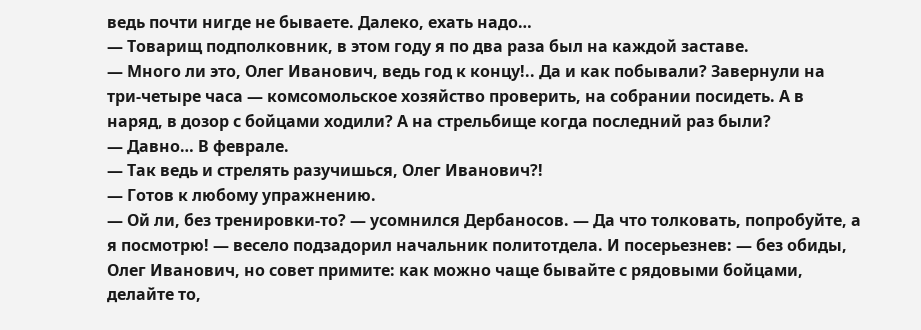ведь почти нигде не бываете. Далеко, ехать надо…
— Товарищ подполковник, в этом году я по два раза был на каждой заставе.
— Много ли это, Олег Иванович, ведь год к концу!.. Да и как побывали? Завернули на три-четыре часа — комсомольское хозяйство проверить, на собрании посидеть. А в наряд, в дозор с бойцами ходили? А на стрельбище когда последний раз были?
— Давно… В феврале.
— Так ведь и стрелять разучишься, Олег Иванович?!
— Готов к любому упражнению.
— Ой ли, без тренировки-то? — усомнился Дербаносов. — Да что толковать, попробуйте, а я посмотрю! — весело подзадорил начальник политотдела. И посерьезнев: — без обиды, Олег Иванович, но совет примите: как можно чаще бывайте с рядовыми бойцами, делайте то,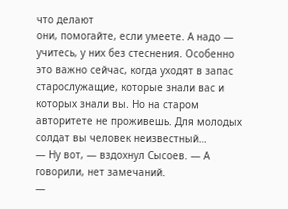что делают
они, помогайте, если умеете. А надо — учитесь, у них без стеснения. Особенно это важно сейчас, когда уходят в запас старослужащие, которые знали вас и которых знали вы. Но на старом авторитете не проживешь. Для молодых солдат вы человек неизвестный…
— Ну вот, — вздохнул Сысоев. — А говорили, нет замечаний.
—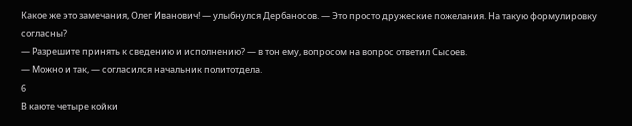Какое же это замечания, Олег Иванович! — улыбнулся Дербаносов. — Это просто дружеские пожелания. На такую формулировку согласны?
— Разрешите принять к сведению и исполнению? — в тон ему, вопросом на вопрос ответил Сысоев.
— Можно и так, — согласился начальник политотдела.
6
В каюте четыре койки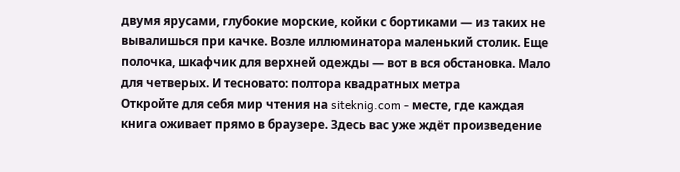двумя ярусами, глубокие морские, койки с бортиками — из таких не вывалишься при качке. Возле иллюминатора маленький столик. Еще полочка, шкафчик для верхней одежды — вот в вся обстановка. Мало для четверых. И тесновато: полтора квадратных метра
Откройте для себя мир чтения на siteknig.com - месте, где каждая книга оживает прямо в браузере. Здесь вас уже ждёт произведение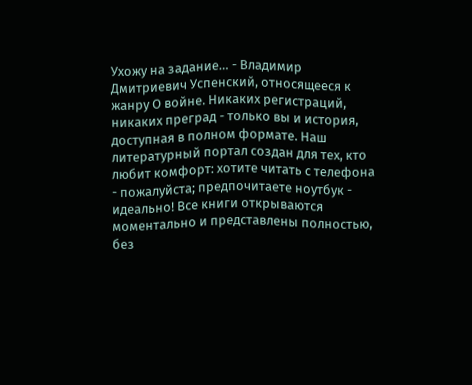Ухожу на задание… - Владимир Дмитриевич Успенский, относящееся к жанру О войне. Никаких регистраций, никаких преград - только вы и история, доступная в полном формате. Наш литературный портал создан для тех, кто любит комфорт: хотите читать с телефона - пожалуйста; предпочитаете ноутбук - идеально! Все книги открываются моментально и представлены полностью, без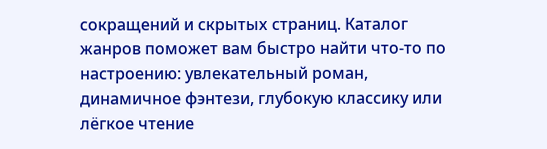сокращений и скрытых страниц. Каталог жанров поможет вам быстро найти что-то по настроению: увлекательный роман, динамичное фэнтези, глубокую классику или лёгкое чтение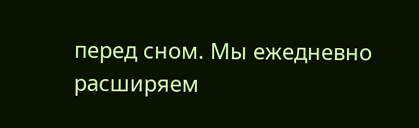перед сном. Мы ежедневно расширяем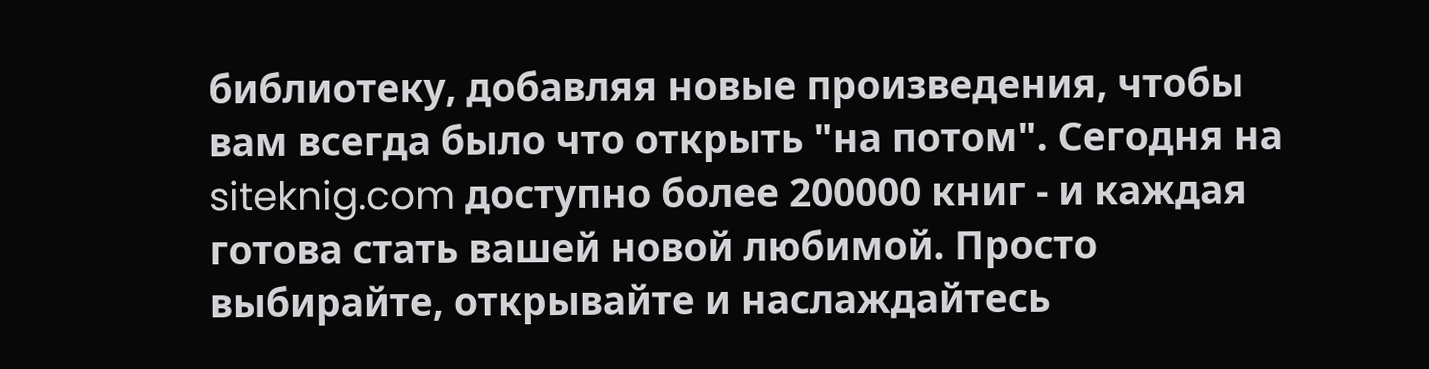библиотеку, добавляя новые произведения, чтобы вам всегда было что открыть "на потом". Сегодня на siteknig.com доступно более 200000 книг - и каждая готова стать вашей новой любимой. Просто выбирайте, открывайте и наслаждайтесь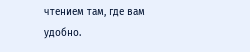чтением там, где вам удобно.